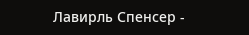Лавирль Спенсер -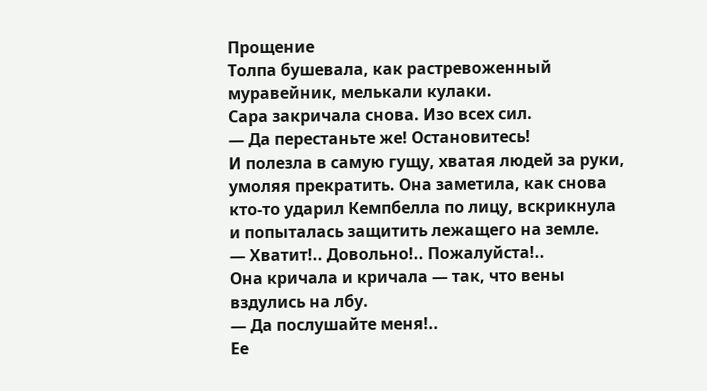Прощение
Толпа бушевала, как растревоженный муравейник, мелькали кулаки.
Сара закричала снова. Изо всех сил.
— Да перестаньте же! Остановитесь!
И полезла в самую гущу, хватая людей за руки, умоляя прекратить. Она заметила, как снова кто-то ударил Кемпбелла по лицу, вскрикнула и попыталась защитить лежащего на земле.
— Хватит!.. Довольно!.. Пожалуйста!..
Она кричала и кричала — так, что вены вздулись на лбу.
— Да послушайте меня!..
Ее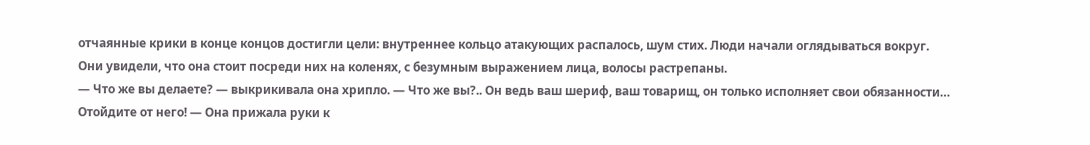отчаянные крики в конце концов достигли цели: внутреннее кольцо атакующих распалось, шум стих. Люди начали оглядываться вокруг.
Они увидели, что она стоит посреди них на коленях, с безумным выражением лица, волосы растрепаны.
— Что же вы делаете? — выкрикивала она хрипло. — Что же вы?.. Он ведь ваш шериф, ваш товарищ, он только исполняет свои обязанности… Отойдите от него! — Она прижала руки к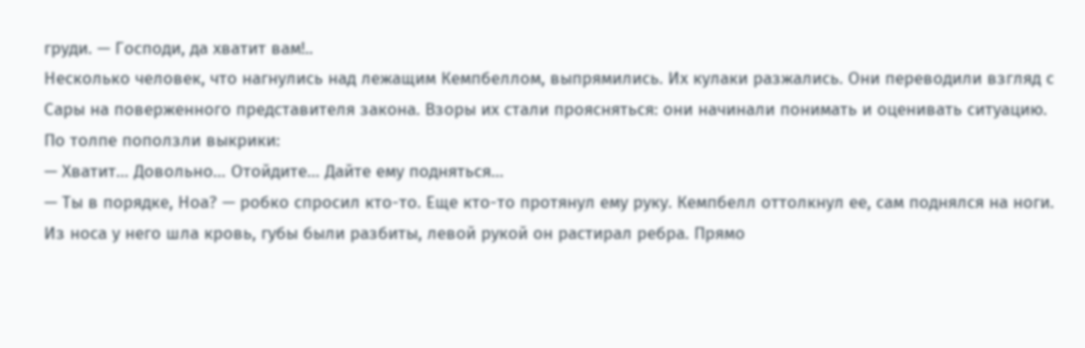груди. — Господи, да хватит вам!..
Несколько человек, что нагнулись над лежащим Кемпбеллом, выпрямились. Их кулаки разжались. Они переводили взгляд с Сары на поверженного представителя закона. Взоры их стали проясняться: они начинали понимать и оценивать ситуацию.
По толпе поползли выкрики:
— Хватит… Довольно… Отойдите… Дайте ему подняться…
— Ты в порядке, Ноа? — робко спросил кто-то. Еще кто-то протянул ему руку. Кемпбелл оттолкнул ее, сам поднялся на ноги. Из носа у него шла кровь, губы были разбиты, левой рукой он растирал ребра. Прямо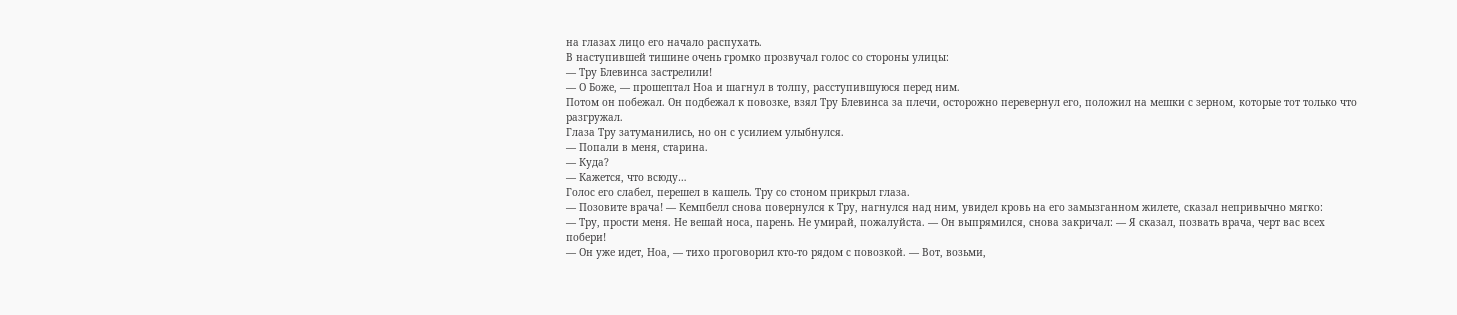на глазах лицо его начало распухать.
В наступившей тишине очень громко прозвучал голос со стороны улицы:
— Тру Блевинса застрелили!
— О Боже, — прошептал Ноа и шагнул в толпу, расступившуюся перед ним.
Потом он побежал. Он подбежал к повозке, взял Тру Блевинса за плечи, осторожно перевернул его, положил на мешки с зерном, которые тот только что разгружал.
Глаза Тру затуманились, но он с усилием улыбнулся.
— Попали в меня, старина.
— Куда?
— Кажется, что всюду…
Голос его слабел, перешел в кашель. Тру со стоном прикрыл глаза.
— Позовите врача! — Кемпбелл снова повернулся к Тру, нагнулся над ним, увидел кровь на его замызганном жилете, сказал непривычно мягко:
— Тру, прости меня. Не вешай носа, парень. Не умирай, пожалуйста. — Он выпрямился, снова закричал: — Я сказал, позвать врача, черт вас всех побери!
— Он уже идет, Ноа, — тихо проговорил кто-то рядом с повозкой. — Вот, возьми,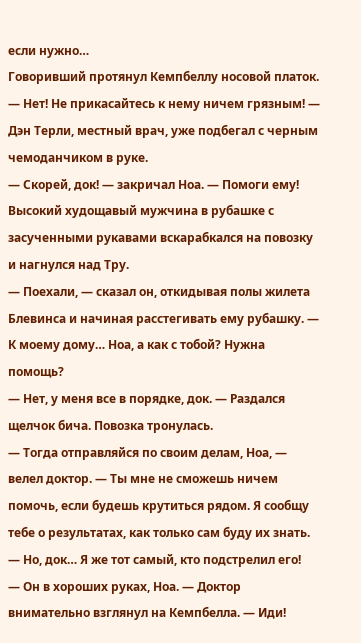если нужно…
Говоривший протянул Кемпбеллу носовой платок.
— Нет! Не прикасайтесь к нему ничем грязным! — Дэн Терли, местный врач, уже подбегал с черным чемоданчиком в руке.
— Скорей, док! — закричал Ноа. — Помоги ему!
Высокий худощавый мужчина в рубашке с засученными рукавами вскарабкался на повозку и нагнулся над Тру.
— Поехали, — сказал он, откидывая полы жилета Блевинса и начиная расстегивать ему рубашку. — К моему дому… Ноа, а как с тобой? Нужна помощь?
— Нет, у меня все в порядке, док. — Раздался щелчок бича. Повозка тронулась.
— Тогда отправляйся по своим делам, Ноа, — велел доктор. — Ты мне не сможешь ничем помочь, если будешь крутиться рядом. Я сообщу тебе о результатах, как только сам буду их знать.
— Но, док… Я же тот самый, кто подстрелил его!
— Он в хороших руках, Ноа. — Доктор внимательно взглянул на Кемпбелла. — Иди!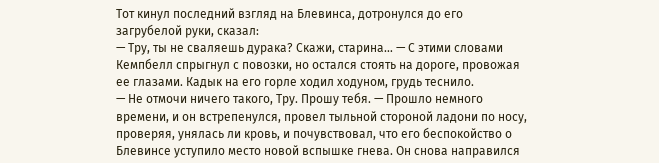Тот кинул последний взгляд на Блевинса, дотронулся до его загрубелой руки, сказал:
— Тру, ты не сваляешь дурака? Скажи, старина… — С этими словами Кемпбелл спрыгнул с повозки, но остался стоять на дороге, провожая ее глазами. Кадык на его горле ходил ходуном, грудь теснило.
— Не отмочи ничего такого, Тру. Прошу тебя. — Прошло немного времени, и он встрепенулся, провел тыльной стороной ладони по носу, проверяя, унялась ли кровь, и почувствовал, что его беспокойство о Блевинсе уступило место новой вспышке гнева. Он снова направился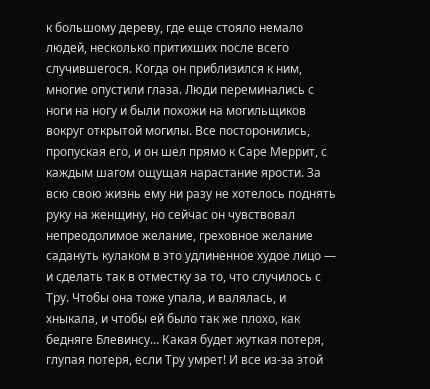к большому дереву, где еще стояло немало людей, несколько притихших после всего случившегося. Когда он приблизился к ним, многие опустили глаза. Люди переминались с ноги на ногу и были похожи на могильщиков вокруг открытой могилы. Все посторонились, пропуская его, и он шел прямо к Саре Меррит, с каждым шагом ощущая нарастание ярости. За всю свою жизнь ему ни разу не хотелось поднять руку на женщину, но сейчас он чувствовал непреодолимое желание, греховное желание садануть кулаком в это удлиненное худое лицо — и сделать так в отместку за то, что случилось с Тру. Чтобы она тоже упала, и валялась, и хныкала, и чтобы ей было так же плохо, как бедняге Блевинсу… Какая будет жуткая потеря, глупая потеря, если Тру умрет! И все из-за этой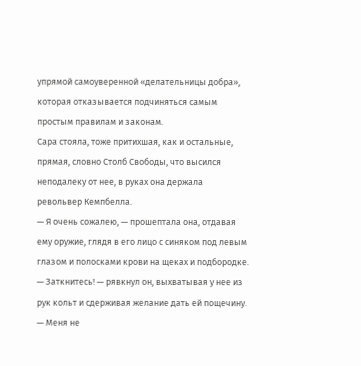упрямой самоуверенной «делательницы добра», которая отказывается подчиняться самым простым правилам и законам.
Сара стояла, тоже притихшая, как и остальные, прямая, словно Столб Свободы, что высился неподалеку от нее, в руках она держала револьвер Кемпбелла.
— Я очень сожалею, — прошептала она, отдавая ему оружие, глядя в его лицо с синяком под левым глазом и полосками крови на щеках и подбородке.
— Заткнитесь! — рявкнул он, выхватывая у нее из рук кольт и сдерживая желание дать ей пощечину. — Меня не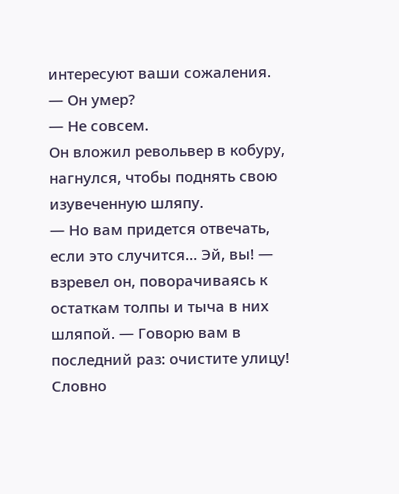интересуют ваши сожаления.
— Он умер?
— Не совсем.
Он вложил револьвер в кобуру, нагнулся, чтобы поднять свою изувеченную шляпу.
— Но вам придется отвечать, если это случится… Эй, вы! — взревел он, поворачиваясь к остаткам толпы и тыча в них шляпой. — Говорю вам в последний раз: очистите улицу!
Словно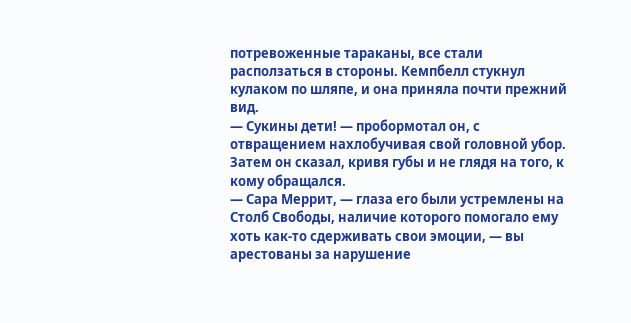потревоженные тараканы, все стали расползаться в стороны. Кемпбелл стукнул кулаком по шляпе, и она приняла почти прежний вид.
— Сукины дети! — пробормотал он, с отвращением нахлобучивая свой головной убор.
Затем он сказал, кривя губы и не глядя на того, к кому обращался.
— Сара Меррит, — глаза его были устремлены на Столб Свободы, наличие которого помогало ему хоть как-то сдерживать свои эмоции, — вы арестованы за нарушение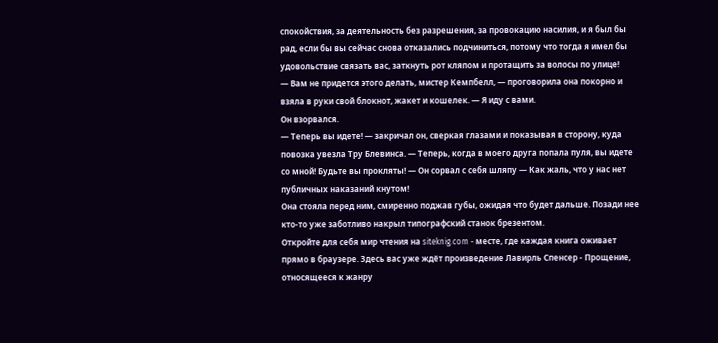спокойствия, за деятельность без разрешения, за провокацию насилия, и я был бы рад, если бы вы сейчас снова отказались подчиниться, потому что тогда я имел бы удовольствие связать вас, заткнуть рот кляпом и протащить за волосы по улице!
— Вам не придется этого делать, мистер Кемпбелл, — проговорила она покорно и взяла в руки свой блокнот, жакет и кошелек. — Я иду с вами.
Он взорвался.
— Теперь вы идете! — закричал он, сверкая глазами и показывая в сторону, куда повозка увезла Тру Блевинса. — Теперь, когда в моего друга попала пуля, вы идете со мной! Будьте вы прокляты! — Он сорвал с себя шляпу — Как жаль, что у нас нет публичных наказаний кнутом!
Она стояла перед ним, смиренно поджав губы, ожидая что будет дальше. Позади нее кто-то уже заботливо накрыл типографский станок брезентом.
Откройте для себя мир чтения на siteknig.com - месте, где каждая книга оживает прямо в браузере. Здесь вас уже ждёт произведение Лавирль Спенсер - Прощение, относящееся к жанру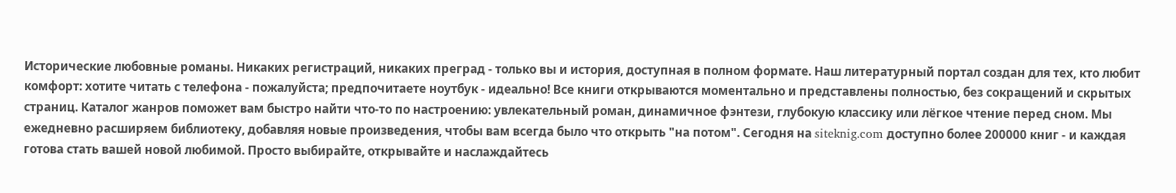Исторические любовные романы. Никаких регистраций, никаких преград - только вы и история, доступная в полном формате. Наш литературный портал создан для тех, кто любит комфорт: хотите читать с телефона - пожалуйста; предпочитаете ноутбук - идеально! Все книги открываются моментально и представлены полностью, без сокращений и скрытых страниц. Каталог жанров поможет вам быстро найти что-то по настроению: увлекательный роман, динамичное фэнтези, глубокую классику или лёгкое чтение перед сном. Мы ежедневно расширяем библиотеку, добавляя новые произведения, чтобы вам всегда было что открыть "на потом". Сегодня на siteknig.com доступно более 200000 книг - и каждая готова стать вашей новой любимой. Просто выбирайте, открывайте и наслаждайтесь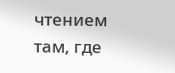чтением там, где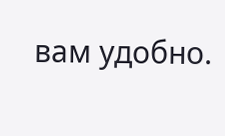вам удобно.